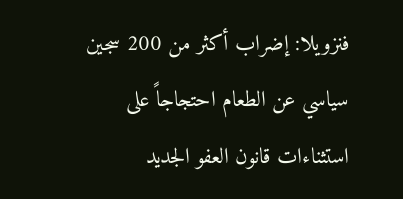فنزويلا: إضراب أكثر من 200 سجين سياسي عن الطعام احتجاجاً على استثناءات قانون العفو الجديد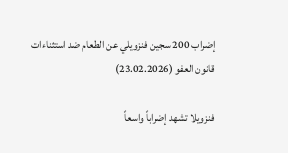إضراب 200 سجين فنزويلي عن الطعام ضد استثناءات قانون العفو (23.02.2026)

فنزويلا تشهد إضراباً واسعاً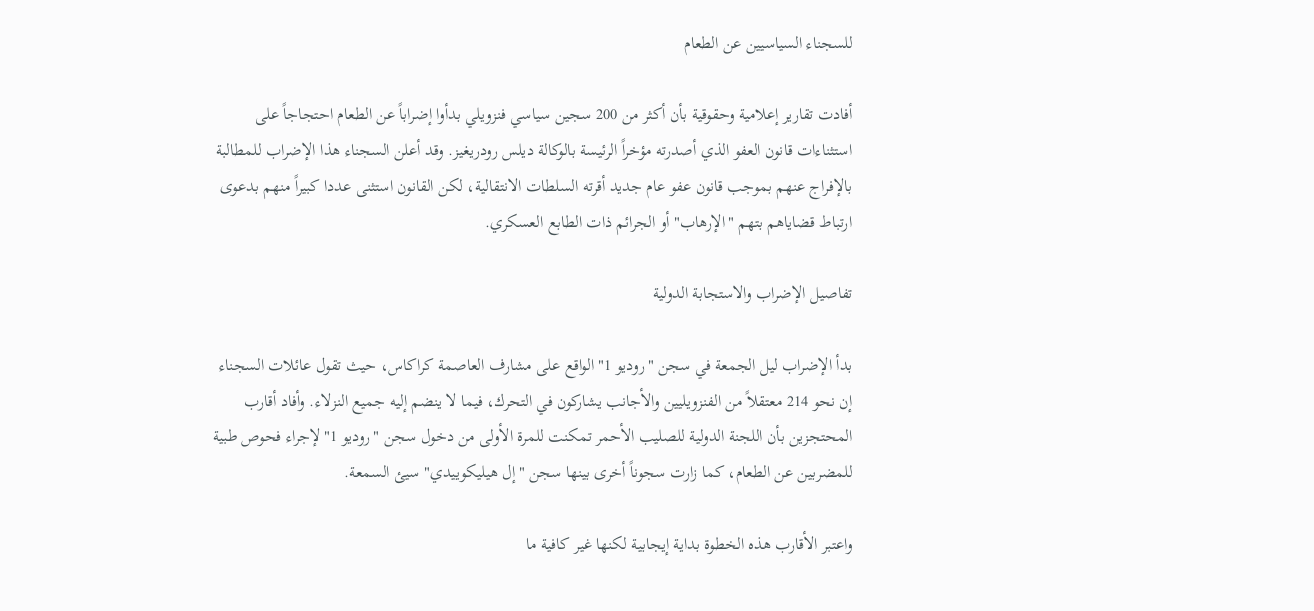للسجناء السياسيين عن الطعام

أفادت تقارير إعلامية وحقوقية بأن أكثر من 200 سجين سياسي فنزويلي بدأوا إضراباً عن الطعام احتجاجاً على استثناءات قانون العفو الذي أصدرته مؤخراً الرئيسة بالوكالة ديلس رودريغيز. وقد أعلن السجناء هذا الإضراب للمطالبة بالإفراج عنهم بموجب قانون عفو عام جديد أقرته السلطات الانتقالية، لكن القانون استثنى عددا كبيراً منهم بدعوى ارتباط قضاياهم بتهم "الإرهاب" أو الجرائم ذات الطابع العسكري.

تفاصيل الإضراب والاستجابة الدولية

بدأ الإضراب ليل الجمعة في سجن "روديو 1" الواقع على مشارف العاصمة كراكاس، حيث تقول عائلات السجناء إن نحو 214 معتقلاً من الفنزويليين والأجانب يشاركون في التحرك، فيما لا ينضم إليه جميع النزلاء. وأفاد أقارب المحتجزين بأن اللجنة الدولية للصليب الأحمر تمكنت للمرة الأولى من دخول سجن "روديو 1" لإجراء فحوص طبية للمضربين عن الطعام، كما زارت سجوناً أخرى بينها سجن "إل هيليكوييدي" سيئ السمعة.

واعتبر الأقارب هذه الخطوة بداية إيجابية لكنها غير كافية ما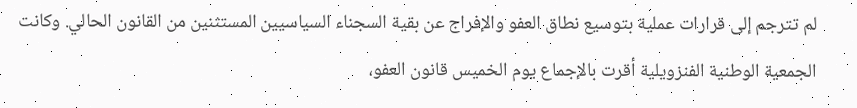لم تترجم إلى قرارات عملية بتوسيع نطاق العفو والإفراج عن بقية السجناء السياسيين المستثنين من القانون الحالي. وكانت الجمعية الوطنية الفنزويلية أقرت بالإجماع يوم الخميس قانون العفو،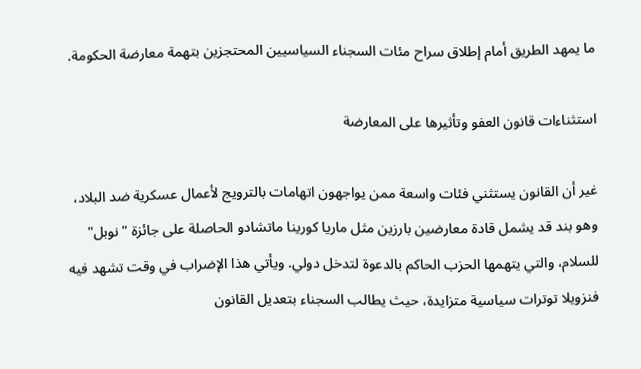ما يمهد الطريق أمام إطلاق سراح مئات السجناء السياسيين المحتجزين بتهمة معارضة الحكومة.

استثناءات قانون العفو وتأثيرها على المعارضة

غير أن القانون يستثني فئات واسعة ممن يواجهون اتهامات بالترويج لأعمال عسكرية ضد البلاد، وهو بند قد يشمل قادة معارضين بارزين مثل ماريا كورينا ماتشادو الحاصلة على جائزة "نوبل" للسلام، والتي يتهمها الحزب الحاكم بالدعوة لتدخل دولي. ويأتي هذا الإضراب في وقت تشهد فيه فنزويلا توترات سياسية متزايدة، حيث يطالب السجناء بتعديل القانون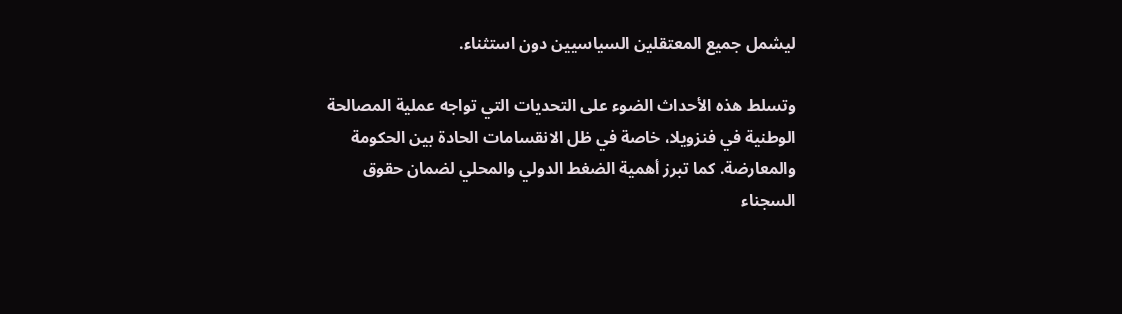ليشمل جميع المعتقلين السياسيين دون استثناء.

وتسلط هذه الأحداث الضوء على التحديات التي تواجه عملية المصالحة الوطنية في فنزويلا، خاصة في ظل الانقسامات الحادة بين الحكومة والمعارضة. كما تبرز أهمية الضغط الدولي والمحلي لضمان حقوق السجناء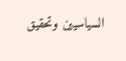السياسيين وتحقيق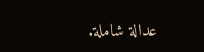عدالة شاملة.